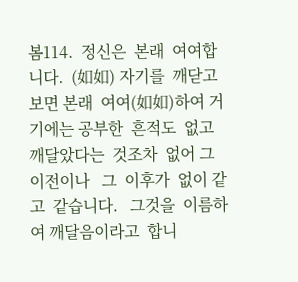봄114.  정신은  본래  여여합니다.  (如如) 자기를  깨닫고  보면 본래  여여(如如)하여 거기에는 공부한  흔적도  없고 깨달았다는  것조차  없어 그  이전이나   그  이후가  없이 같고  같습니다.   그것을  이름하여 깨달음이라고  합니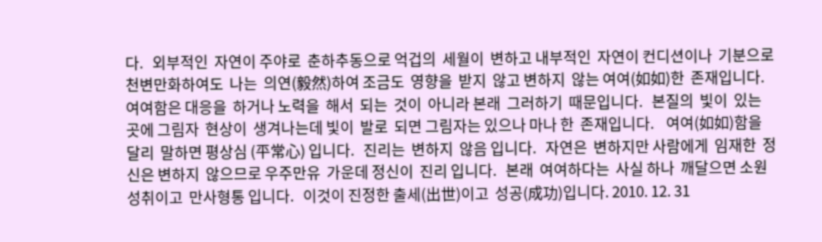다.   외부적인  자연이 주야로  춘하추동으로 억겁의  세월이  변하고 내부적인  자연이 컨디션이나  기분으로 천변만화하여도  나는  의연(毅然)하여 조금도  영향을  받지  않고 변하지  않는 여여(如如)한  존재입니다.   여여함은 대응을  하거나 노력을  해서  되는  것이  아니라 본래  그러하기  때문입니다.   본질의  빛이  있는  곳에 그림자  현상이  생겨나는데 빛이  발로  되면 그림자는 있으나 마나 한  존재입니다.    여여(如如)함을 달리  말하면 평상심 (平常心) 입니다.   진리는  변하지  않음 입니다.   자연은  변하지만 사람에게  임재한  정신은 변하지  않으므로 우주만유  가운데 정신이  진리 입니다.   본래  여여하다는  사실 하나  깨달으면 소원성취이고  만사형통 입니다.   이것이 진정한 출세(出世)이고  성공(成功)입니다. 2010. 12. 31